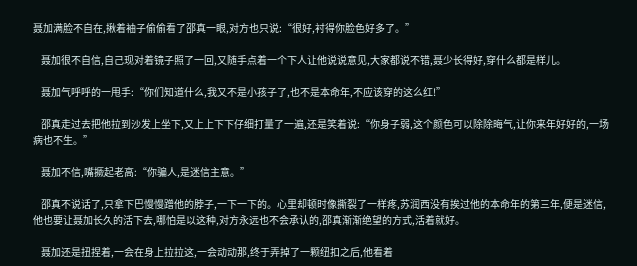聂加满脸不自在,揪着袖子偷偷看了邵真一眼,对方也只说:“很好,衬得你脸色好多了。”

    聂加很不自信,自己现对着镜子照了一回,又随手点着一个下人让他说说意见,大家都说不错,聂少长得好,穿什么都是样儿。

    聂加气呼呼的一甩手:“你们知道什么,我又不是小孩子了,也不是本命年,不应该穿的这么红!”

    邵真走过去把他拉到沙发上坐下,又上上下下仔细打量了一遍,还是笑着说:“你身子弱,这个颜色可以除除晦气,让你来年好好的,一场病也不生。”

    聂加不信,嘴撅起老高:“你骗人,是迷信主意。”

    邵真不说话了,只拿下巴慢慢蹭他的脖子,一下一下的。心里却顿时像撕裂了一样疼,苏润西没有挨过他的本命年的第三年,便是迷信,他也要让聂加长久的活下去,哪怕是以这种,对方永远也不会承认的,邵真渐渐绝望的方式,活着就好。

    聂加还是扭捏着,一会在身上拉拉这,一会动动那,终于弄掉了一颗纽扣之后,他看着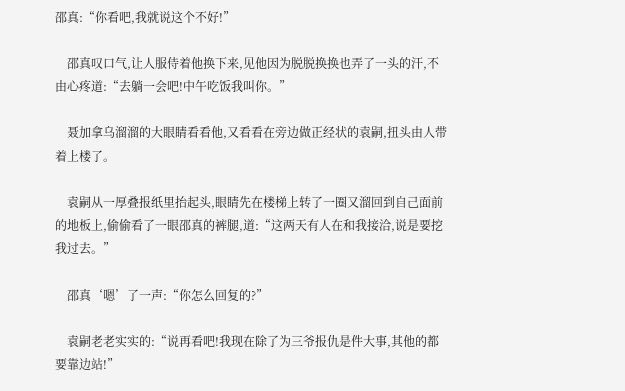邵真:“你看吧,我就说这个不好!”

    邵真叹口气,让人服侍着他换下来,见他因为脱脱换换也弄了一头的汗,不由心疼道:“去躺一会吧!中午吃饭我叫你。”

    聂加拿乌溜溜的大眼睛看看他,又看看在旁边做正经状的袁嗣,扭头由人带着上楼了。

    袁嗣从一厚叠报纸里抬起头,眼睛先在楼梯上转了一圈又溜回到自己面前的地板上,偷偷看了一眼邵真的裤腿,道:“这两天有人在和我接洽,说是要挖我过去。”

    邵真‘嗯’了一声:“你怎么回复的?”

    袁嗣老老实实的:“说再看吧!我现在除了为三爷报仇是件大事,其他的都要靠边站!”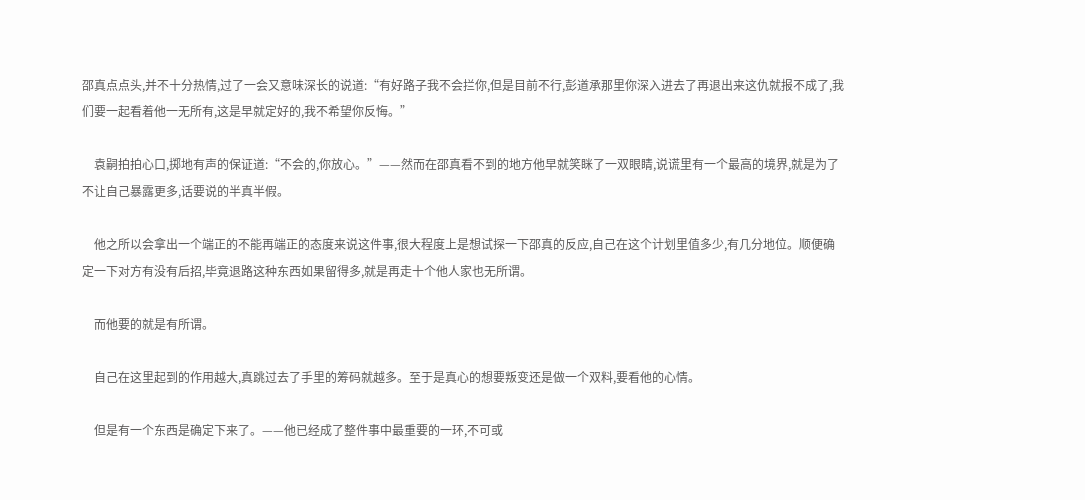邵真点点头,并不十分热情,过了一会又意味深长的说道:“有好路子我不会拦你,但是目前不行,彭道承那里你深入进去了再退出来这仇就报不成了,我们要一起看着他一无所有,这是早就定好的,我不希望你反悔。”

    袁嗣拍拍心口,掷地有声的保证道:“不会的,你放心。”——然而在邵真看不到的地方他早就笑眯了一双眼睛,说谎里有一个最高的境界,就是为了不让自己暴露更多,话要说的半真半假。

    他之所以会拿出一个端正的不能再端正的态度来说这件事,很大程度上是想试探一下邵真的反应,自己在这个计划里值多少,有几分地位。顺便确定一下对方有没有后招,毕竟退路这种东西如果留得多,就是再走十个他人家也无所谓。

    而他要的就是有所谓。

    自己在这里起到的作用越大,真跳过去了手里的筹码就越多。至于是真心的想要叛变还是做一个双料,要看他的心情。

    但是有一个东西是确定下来了。——他已经成了整件事中最重要的一环,不可或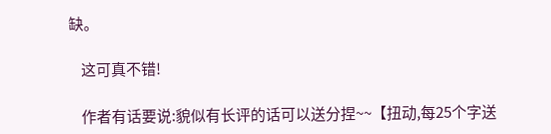缺。

    这可真不错!

    作者有话要说:貌似有长评的话可以送分捏~~【扭动,每25个字送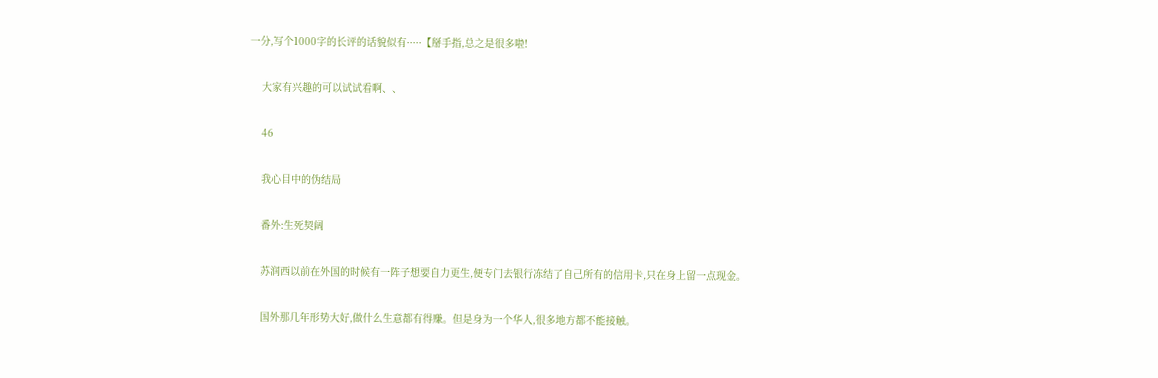一分,写个1000字的长评的话貌似有·····【掰手指,总之是很多啦!

    大家有兴趣的可以试试看啊、、

    46

    我心目中的伪结局

    番外:生死契阔

    苏润西以前在外国的时候有一阵子想要自力更生,便专门去银行冻结了自己所有的信用卡,只在身上留一点现金。

    国外那几年形势大好,做什么生意都有得赚。但是身为一个华人,很多地方都不能接触。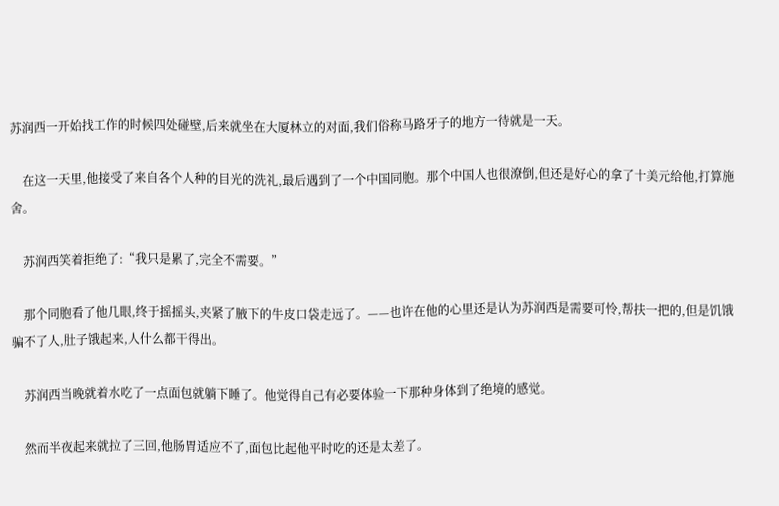苏润西一开始找工作的时候四处碰壁,后来就坐在大厦林立的对面,我们俗称马路牙子的地方一待就是一天。

    在这一天里,他接受了来自各个人种的目光的洗礼,最后遇到了一个中国同胞。那个中国人也很潦倒,但还是好心的拿了十美元给他,打算施舍。

    苏润西笑着拒绝了:“我只是累了,完全不需要。”

    那个同胞看了他几眼,终于摇摇头,夹紧了腋下的牛皮口袋走远了。——也许在他的心里还是认为苏润西是需要可怜,帮扶一把的,但是饥饿骗不了人,肚子饿起来,人什么都干得出。

    苏润西当晚就着水吃了一点面包就躺下睡了。他觉得自己有必要体验一下那种身体到了绝境的感觉。

    然而半夜起来就拉了三回,他肠胃适应不了,面包比起他平时吃的还是太差了。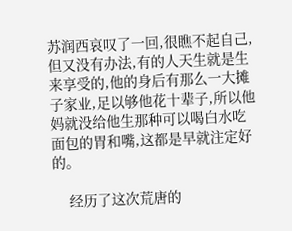苏润西哀叹了一回,很瞧不起自己,但又没有办法,有的人天生就是生来享受的,他的身后有那么一大摊子家业,足以够他花十辈子,所以他妈就没给他生那种可以喝白水吃面包的胃和嘴,这都是早就注定好的。

    经历了这次荒唐的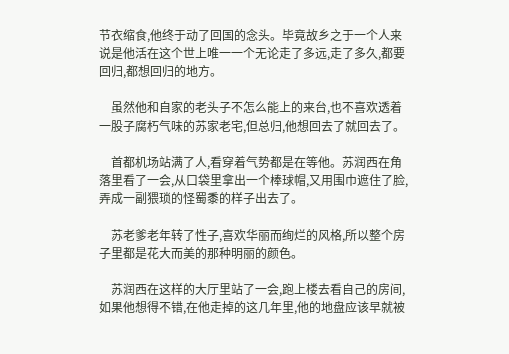节衣缩食,他终于动了回国的念头。毕竟故乡之于一个人来说是他活在这个世上唯一一个无论走了多远,走了多久,都要回归,都想回归的地方。

    虽然他和自家的老头子不怎么能上的来台,也不喜欢透着一股子腐朽气味的苏家老宅,但总归,他想回去了就回去了。

    首都机场站满了人,看穿着气势都是在等他。苏润西在角落里看了一会,从口袋里拿出一个棒球帽,又用围巾遮住了脸,弄成一副猥琐的怪蜀黍的样子出去了。

    苏老爹老年转了性子,喜欢华丽而绚烂的风格,所以整个房子里都是花大而美的那种明丽的颜色。

    苏润西在这样的大厅里站了一会,跑上楼去看自己的房间,如果他想得不错,在他走掉的这几年里,他的地盘应该早就被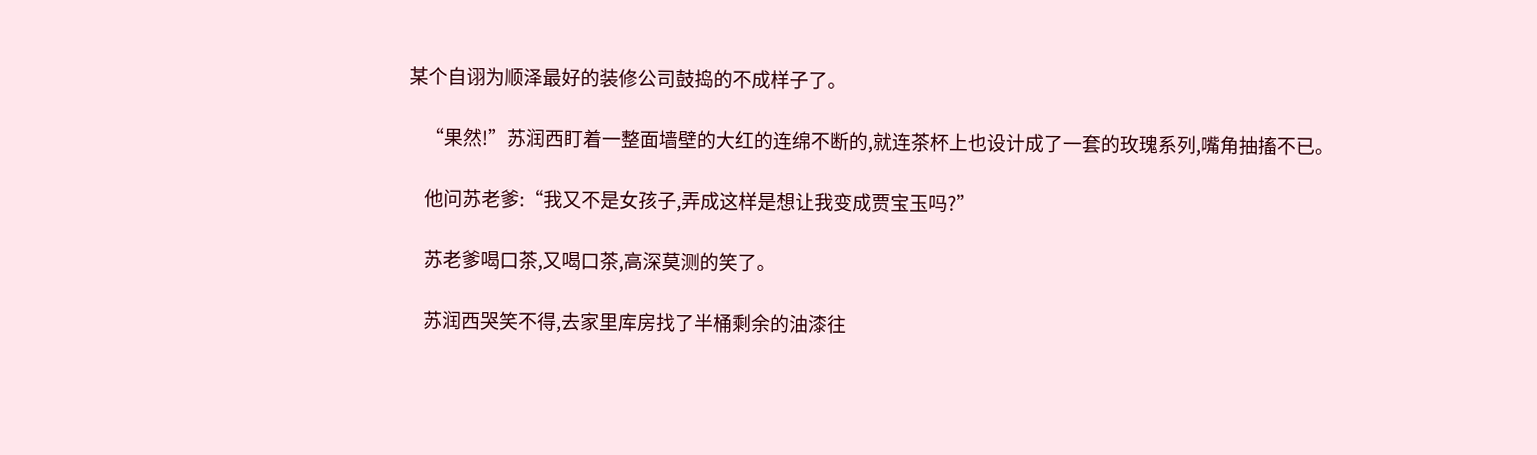某个自诩为顺泽最好的装修公司鼓捣的不成样子了。

    “果然!”苏润西盯着一整面墙壁的大红的连绵不断的,就连茶杯上也设计成了一套的玫瑰系列,嘴角抽搐不已。

    他问苏老爹:“我又不是女孩子,弄成这样是想让我变成贾宝玉吗?”

    苏老爹喝口茶,又喝口茶,高深莫测的笑了。

    苏润西哭笑不得,去家里库房找了半桶剩余的油漆往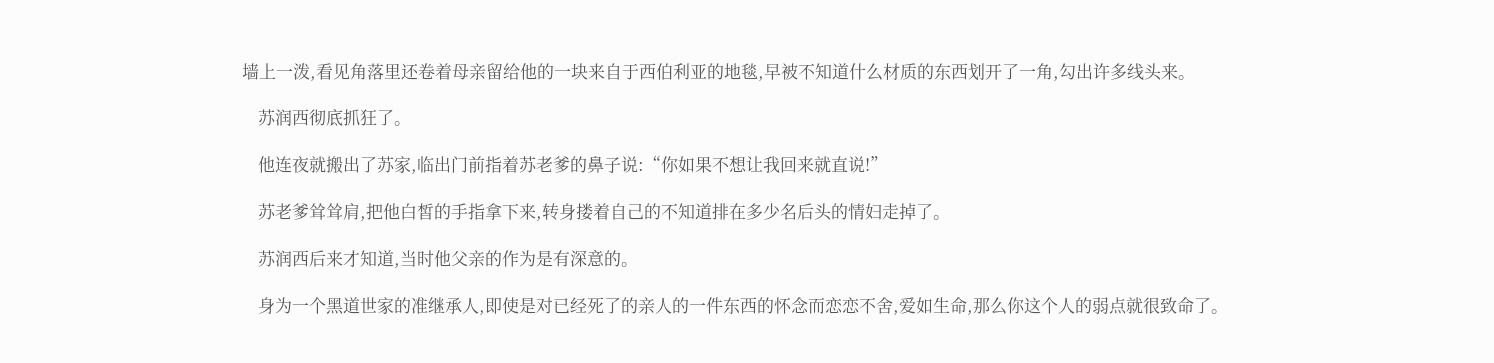墙上一泼,看见角落里还卷着母亲留给他的一块来自于西伯利亚的地毯,早被不知道什么材质的东西划开了一角,勾出许多线头来。

    苏润西彻底抓狂了。

    他连夜就搬出了苏家,临出门前指着苏老爹的鼻子说:“你如果不想让我回来就直说!”

    苏老爹耸耸肩,把他白皙的手指拿下来,转身搂着自己的不知道排在多少名后头的情妇走掉了。

    苏润西后来才知道,当时他父亲的作为是有深意的。

    身为一个黑道世家的准继承人,即使是对已经死了的亲人的一件东西的怀念而恋恋不舍,爱如生命,那么你这个人的弱点就很致命了。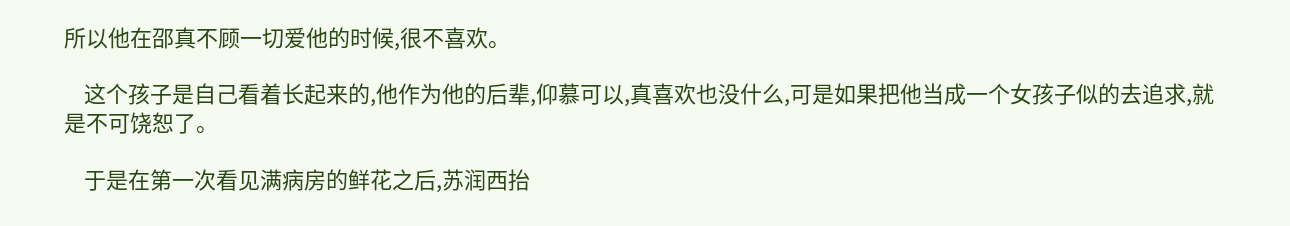所以他在邵真不顾一切爱他的时候,很不喜欢。

    这个孩子是自己看着长起来的,他作为他的后辈,仰慕可以,真喜欢也没什么,可是如果把他当成一个女孩子似的去追求,就是不可饶恕了。

    于是在第一次看见满病房的鲜花之后,苏润西抬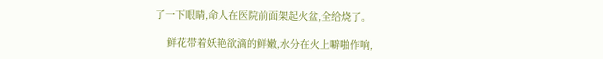了一下眼睛,命人在医院前面架起火盆,全给烧了。

    鲜花带着妖艳欲滴的鲜嫩,水分在火上噼啪作响,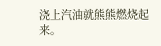浇上汽油就熊熊燃烧起来。